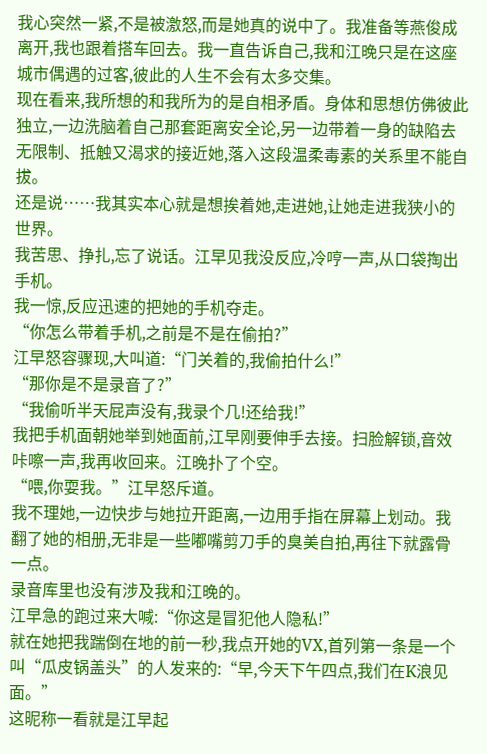我心突然一紧,不是被激怒,而是她真的说中了。我准备等燕俊成离开,我也跟着搭车回去。我一直告诉自己,我和江晚只是在这座城市偶遇的过客,彼此的人生不会有太多交集。
现在看来,我所想的和我所为的是自相矛盾。身体和思想仿佛彼此独立,一边洗脑着自己那套距离安全论,另一边带着一身的缺陷去无限制、抵触又渴求的接近她,落入这段温柔毒素的关系里不能自拔。
还是说……我其实本心就是想挨着她,走进她,让她走进我狭小的世界。
我苦思、挣扎,忘了说话。江早见我没反应,冷哼一声,从口袋掏出手机。
我一惊,反应迅速的把她的手机夺走。
“你怎么带着手机,之前是不是在偷拍?”
江早怒容骤现,大叫道:“门关着的,我偷拍什么!”
“那你是不是录音了?”
“我偷听半天屁声没有,我录个几!还给我!”
我把手机面朝她举到她面前,江早刚要伸手去接。扫脸解锁,音效咔嚓一声,我再收回来。江晚扑了个空。
“喂,你耍我。”江早怒斥道。
我不理她,一边快步与她拉开距离,一边用手指在屏幕上划动。我翻了她的相册,无非是一些嘟嘴剪刀手的臭美自拍,再往下就露骨一点。
录音库里也没有涉及我和江晚的。
江早急的跑过来大喊:“你这是冒犯他人隐私!”
就在她把我踹倒在地的前一秒,我点开她的VX,首列第一条是一个叫“瓜皮锅盖头”的人发来的:“早,今天下午四点,我们在K浪见面。”
这昵称一看就是江早起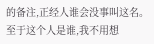的备注,正经人谁会没事叫这名。至于这个人是谁,我不用想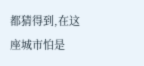都猜得到,在这座城市怕是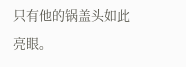只有他的锅盖头如此亮眼。